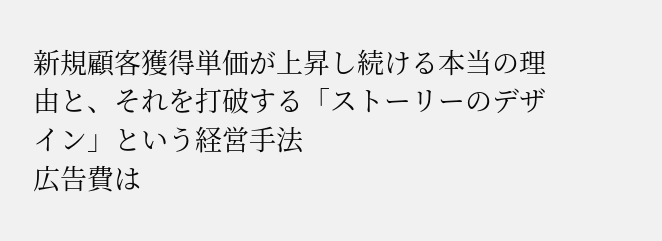新規顧客獲得単価が上昇し続ける本当の理由と、それを打破する「ストーリーのデザイン」という経営手法
広告費は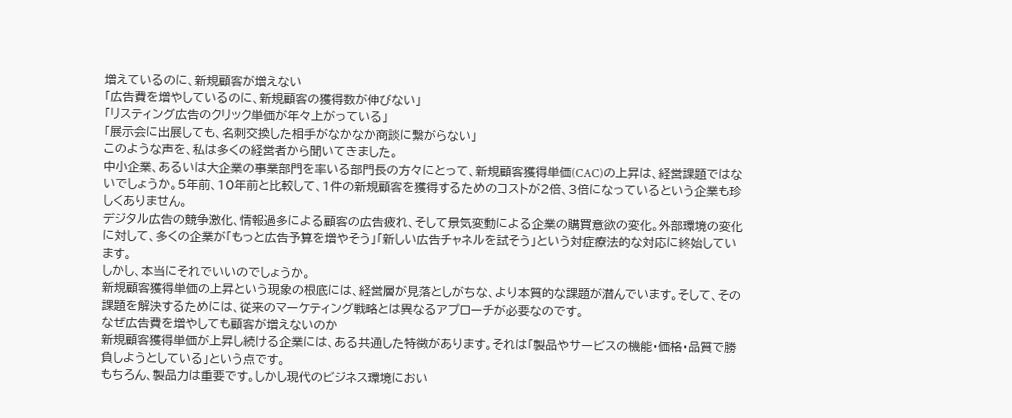増えているのに、新規顧客が増えない
「広告費を増やしているのに、新規顧客の獲得数が伸びない」
「リスティング広告のクリック単価が年々上がっている」
「展示会に出展しても、名刺交換した相手がなかなか商談に繋がらない」
このような声を、私は多くの経営者から聞いてきました。
中小企業、あるいは大企業の事業部門を率いる部門長の方々にとって、新規顧客獲得単価(CAC)の上昇は、経営課題ではないでしょうか。5年前、10年前と比較して、1件の新規顧客を獲得するためのコストが2倍、3倍になっているという企業も珍しくありません。
デジタル広告の競争激化、情報過多による顧客の広告疲れ、そして景気変動による企業の購買意欲の変化。外部環境の変化に対して、多くの企業が「もっと広告予算を増やそう」「新しい広告チャネルを試そう」という対症療法的な対応に終始しています。
しかし、本当にそれでいいのでしょうか。
新規顧客獲得単価の上昇という現象の根底には、経営層が見落としがちな、より本質的な課題が潜んでいます。そして、その課題を解決するためには、従来のマーケティング戦略とは異なるアプローチが必要なのです。
なぜ広告費を増やしても顧客が増えないのか
新規顧客獲得単価が上昇し続ける企業には、ある共通した特徴があります。それは「製品やサービスの機能・価格・品質で勝負しようとしている」という点です。
もちろん、製品力は重要です。しかし現代のビジネス環境におい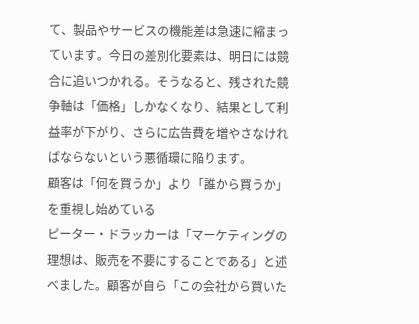て、製品やサービスの機能差は急速に縮まっています。今日の差別化要素は、明日には競合に追いつかれる。そうなると、残された競争軸は「価格」しかなくなり、結果として利益率が下がり、さらに広告費を増やさなければならないという悪循環に陥ります。
顧客は「何を買うか」より「誰から買うか」を重視し始めている
ピーター・ドラッカーは「マーケティングの理想は、販売を不要にすることである」と述べました。顧客が自ら「この会社から買いた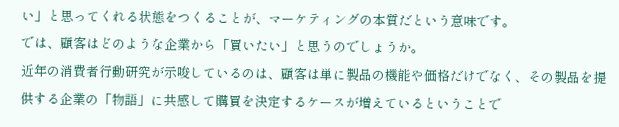い」と思ってくれる状態をつくることが、マーケティングの本質だという意味です。
では、顧客はどのような企業から「買いたい」と思うのでしょうか。
近年の消費者行動研究が示唆しているのは、顧客は単に製品の機能や価格だけでなく、その製品を提供する企業の「物語」に共感して購買を決定するケースが増えているということで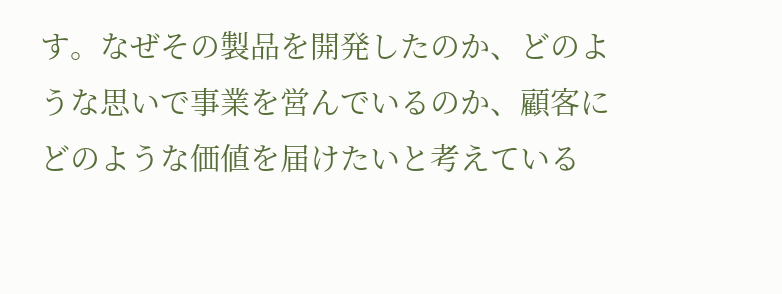す。なぜその製品を開発したのか、どのような思いで事業を営んでいるのか、顧客にどのような価値を届けたいと考えている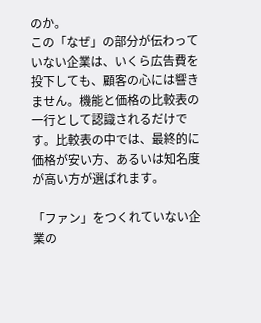のか。
この「なぜ」の部分が伝わっていない企業は、いくら広告費を投下しても、顧客の心には響きません。機能と価格の比較表の一行として認識されるだけです。比較表の中では、最終的に価格が安い方、あるいは知名度が高い方が選ばれます。

「ファン」をつくれていない企業の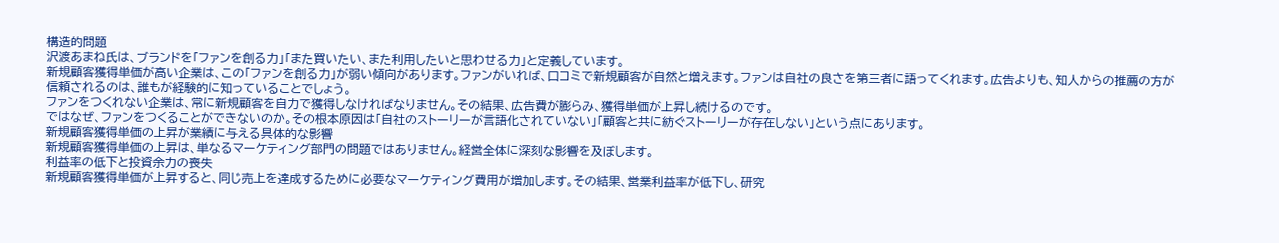構造的問題
沢渡あまね氏は、ブランドを「ファンを創る力」「また買いたい、また利用したいと思わせる力」と定義しています。
新規顧客獲得単価が高い企業は、この「ファンを創る力」が弱い傾向があります。ファンがいれば、口コミで新規顧客が自然と増えます。ファンは自社の良さを第三者に語ってくれます。広告よりも、知人からの推薦の方が信頼されるのは、誰もが経験的に知っていることでしょう。
ファンをつくれない企業は、常に新規顧客を自力で獲得しなければなりません。その結果、広告費が膨らみ、獲得単価が上昇し続けるのです。
ではなぜ、ファンをつくることができないのか。その根本原因は「自社のストーリーが言語化されていない」「顧客と共に紡ぐストーリーが存在しない」という点にあります。
新規顧客獲得単価の上昇が業績に与える具体的な影響
新規顧客獲得単価の上昇は、単なるマーケティング部門の問題ではありません。経営全体に深刻な影響を及ぼします。
利益率の低下と投資余力の喪失
新規顧客獲得単価が上昇すると、同じ売上を達成するために必要なマーケティング費用が増加します。その結果、営業利益率が低下し、研究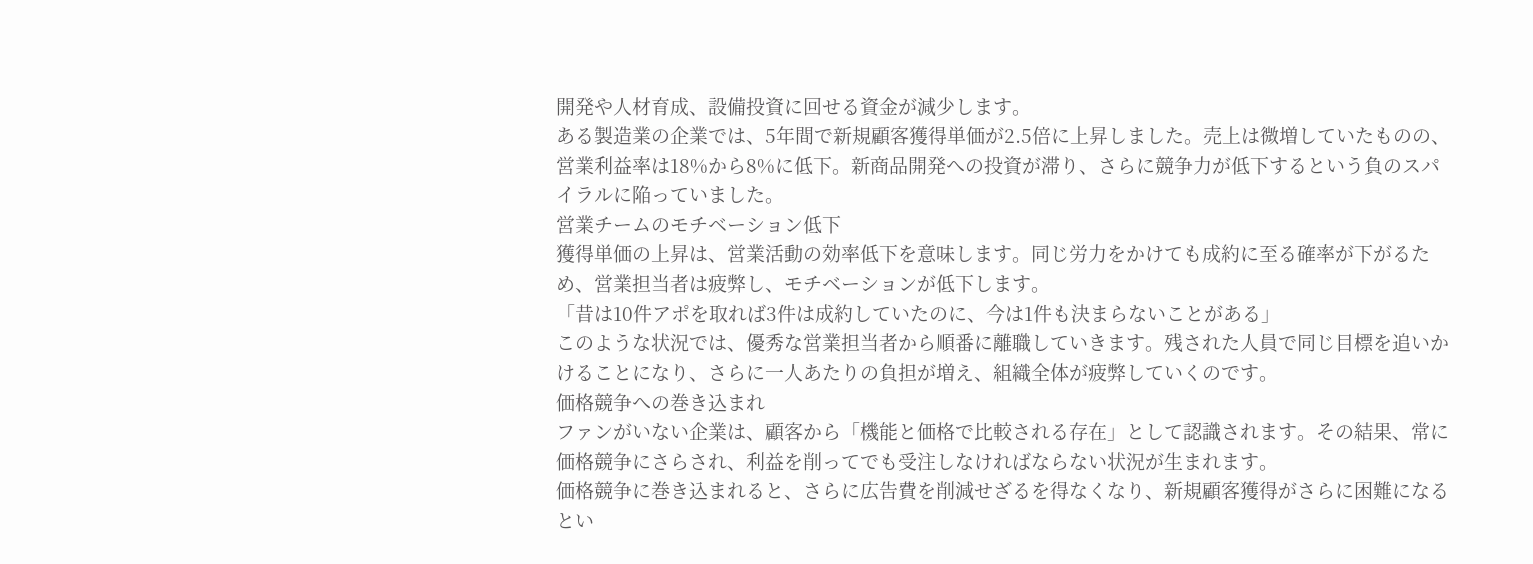開発や人材育成、設備投資に回せる資金が減少します。
ある製造業の企業では、5年間で新規顧客獲得単価が2.5倍に上昇しました。売上は微増していたものの、営業利益率は18%から8%に低下。新商品開発への投資が滞り、さらに競争力が低下するという負のスパイラルに陥っていました。
営業チームのモチベーション低下
獲得単価の上昇は、営業活動の効率低下を意味します。同じ労力をかけても成約に至る確率が下がるため、営業担当者は疲弊し、モチベーションが低下します。
「昔は10件アポを取れば3件は成約していたのに、今は1件も決まらないことがある」
このような状況では、優秀な営業担当者から順番に離職していきます。残された人員で同じ目標を追いかけることになり、さらに一人あたりの負担が増え、組織全体が疲弊していくのです。
価格競争への巻き込まれ
ファンがいない企業は、顧客から「機能と価格で比較される存在」として認識されます。その結果、常に価格競争にさらされ、利益を削ってでも受注しなければならない状況が生まれます。
価格競争に巻き込まれると、さらに広告費を削減せざるを得なくなり、新規顧客獲得がさらに困難になるとい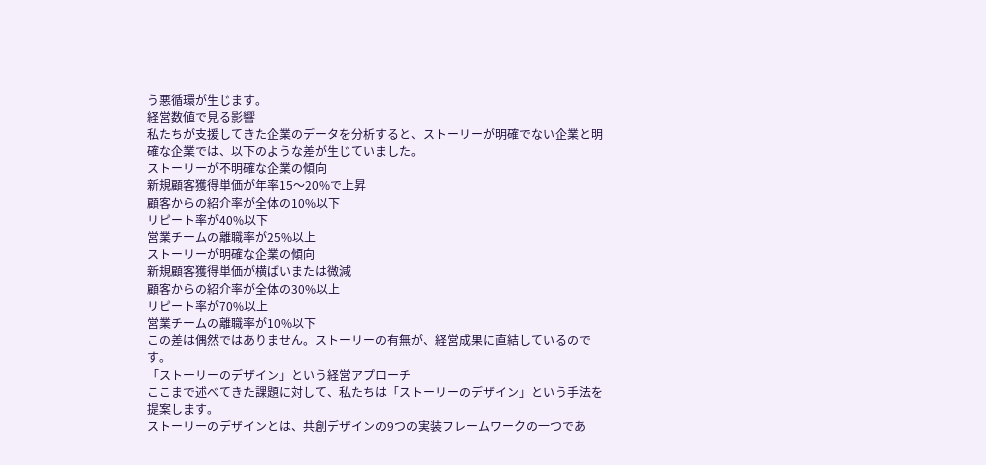う悪循環が生じます。
経営数値で見る影響
私たちが支援してきた企業のデータを分析すると、ストーリーが明確でない企業と明確な企業では、以下のような差が生じていました。
ストーリーが不明確な企業の傾向
新規顧客獲得単価が年率15〜20%で上昇
顧客からの紹介率が全体の10%以下
リピート率が40%以下
営業チームの離職率が25%以上
ストーリーが明確な企業の傾向
新規顧客獲得単価が横ばいまたは微減
顧客からの紹介率が全体の30%以上
リピート率が70%以上
営業チームの離職率が10%以下
この差は偶然ではありません。ストーリーの有無が、経営成果に直結しているのです。
「ストーリーのデザイン」という経営アプローチ
ここまで述べてきた課題に対して、私たちは「ストーリーのデザイン」という手法を提案します。
ストーリーのデザインとは、共創デザインの9つの実装フレームワークの一つであ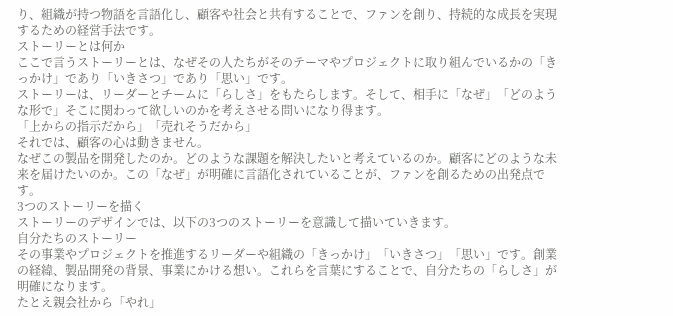り、組織が持つ物語を言語化し、顧客や社会と共有することで、ファンを創り、持続的な成長を実現するための経営手法です。
ストーリーとは何か
ここで言うストーリーとは、なぜその人たちがそのテーマやプロジェクトに取り組んでいるかの「きっかけ」であり「いきさつ」であり「思い」です。
ストーリーは、リーダーとチームに「らしさ」をもたらします。そして、相手に「なぜ」「どのような形で」そこに関わって欲しいのかを考えさせる問いになり得ます。
「上からの指示だから」「売れそうだから」
それでは、顧客の心は動きません。
なぜこの製品を開発したのか。どのような課題を解決したいと考えているのか。顧客にどのような未来を届けたいのか。この「なぜ」が明確に言語化されていることが、ファンを創るための出発点です。
3つのストーリーを描く
ストーリーのデザインでは、以下の3つのストーリーを意識して描いていきます。
自分たちのストーリー
その事業やプロジェクトを推進するリーダーや組織の「きっかけ」「いきさつ」「思い」です。創業の経緯、製品開発の背景、事業にかける想い。これらを言葉にすることで、自分たちの「らしさ」が明確になります。
たとえ親会社から「やれ」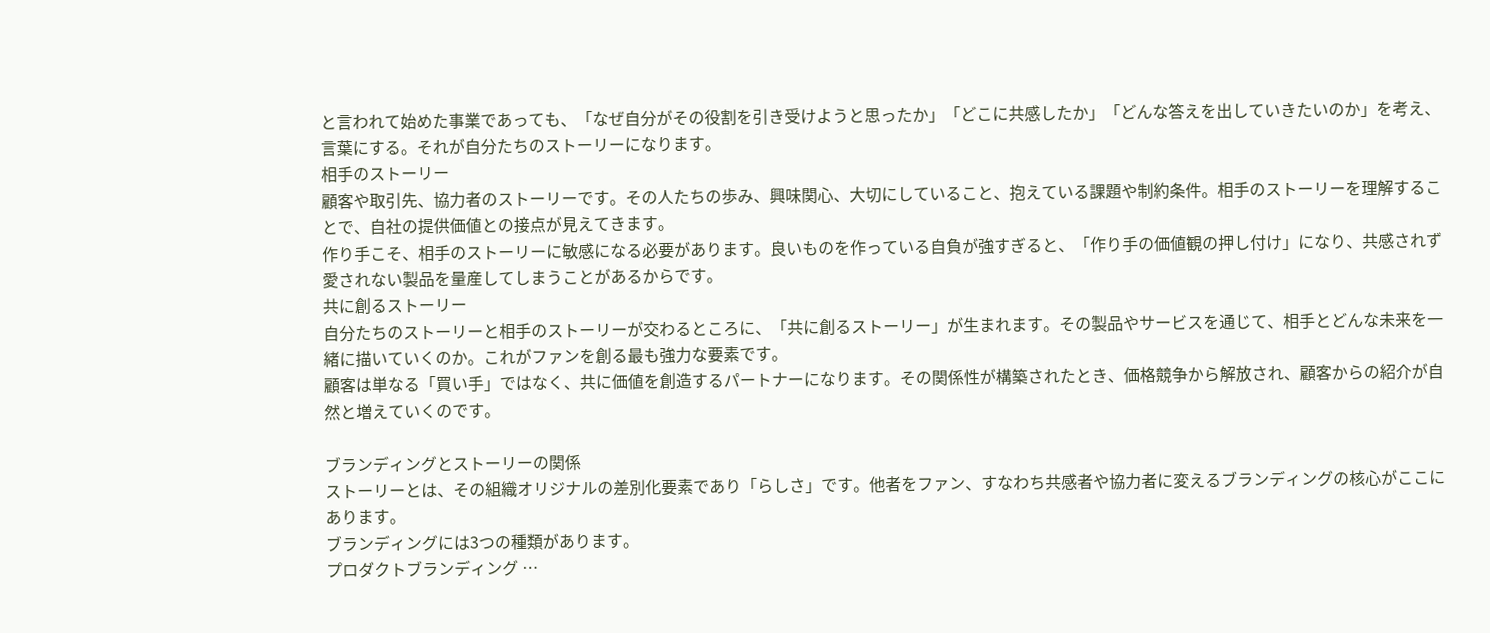と言われて始めた事業であっても、「なぜ自分がその役割を引き受けようと思ったか」「どこに共感したか」「どんな答えを出していきたいのか」を考え、言葉にする。それが自分たちのストーリーになります。
相手のストーリー
顧客や取引先、協力者のストーリーです。その人たちの歩み、興味関心、大切にしていること、抱えている課題や制約条件。相手のストーリーを理解することで、自社の提供価値との接点が見えてきます。
作り手こそ、相手のストーリーに敏感になる必要があります。良いものを作っている自負が強すぎると、「作り手の価値観の押し付け」になり、共感されず愛されない製品を量産してしまうことがあるからです。
共に創るストーリー
自分たちのストーリーと相手のストーリーが交わるところに、「共に創るストーリー」が生まれます。その製品やサービスを通じて、相手とどんな未来を一緒に描いていくのか。これがファンを創る最も強力な要素です。
顧客は単なる「買い手」ではなく、共に価値を創造するパートナーになります。その関係性が構築されたとき、価格競争から解放され、顧客からの紹介が自然と増えていくのです。

ブランディングとストーリーの関係
ストーリーとは、その組織オリジナルの差別化要素であり「らしさ」です。他者をファン、すなわち共感者や協力者に変えるブランディングの核心がここにあります。
ブランディングには3つの種類があります。
プロダクトブランディング …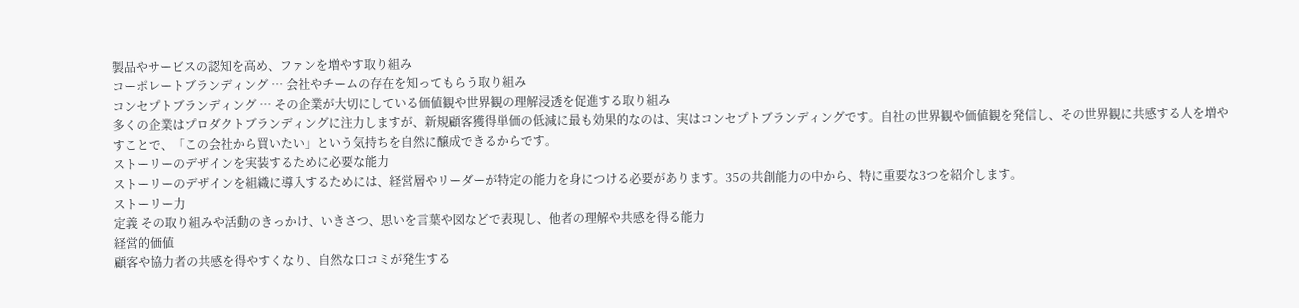製品やサービスの認知を高め、ファンを増やす取り組み
コーポレートブランディング … 会社やチームの存在を知ってもらう取り組み
コンセプトブランディング … その企業が大切にしている価値観や世界観の理解浸透を促進する取り組み
多くの企業はプロダクトブランディングに注力しますが、新規顧客獲得単価の低減に最も効果的なのは、実はコンセプトブランディングです。自社の世界観や価値観を発信し、その世界観に共感する人を増やすことで、「この会社から買いたい」という気持ちを自然に醸成できるからです。
ストーリーのデザインを実装するために必要な能力
ストーリーのデザインを組織に導入するためには、経営層やリーダーが特定の能力を身につける必要があります。35の共創能力の中から、特に重要な3つを紹介します。
ストーリー力
定義 その取り組みや活動のきっかけ、いきさつ、思いを言葉や図などで表現し、他者の理解や共感を得る能力
経営的価値
顧客や協力者の共感を得やすくなり、自然な口コミが発生する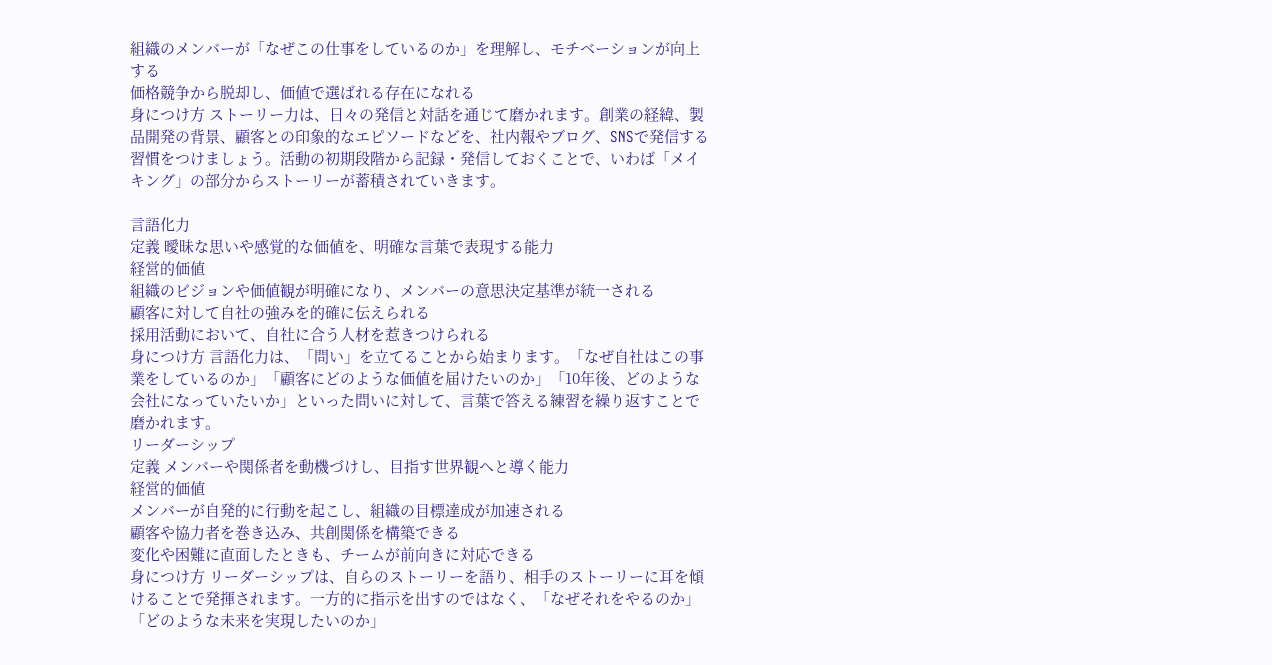組織のメンバーが「なぜこの仕事をしているのか」を理解し、モチベーションが向上する
価格競争から脱却し、価値で選ばれる存在になれる
身につけ方 ストーリー力は、日々の発信と対話を通じて磨かれます。創業の経緯、製品開発の背景、顧客との印象的なエピソードなどを、社内報やブログ、SNSで発信する習慣をつけましょう。活動の初期段階から記録・発信しておくことで、いわば「メイキング」の部分からストーリーが蓄積されていきます。

言語化力
定義 曖昧な思いや感覚的な価値を、明確な言葉で表現する能力
経営的価値
組織のビジョンや価値観が明確になり、メンバーの意思決定基準が統一される
顧客に対して自社の強みを的確に伝えられる
採用活動において、自社に合う人材を惹きつけられる
身につけ方 言語化力は、「問い」を立てることから始まります。「なぜ自社はこの事業をしているのか」「顧客にどのような価値を届けたいのか」「10年後、どのような会社になっていたいか」といった問いに対して、言葉で答える練習を繰り返すことで磨かれます。
リーダーシップ
定義 メンバーや関係者を動機づけし、目指す世界観へと導く能力
経営的価値
メンバーが自発的に行動を起こし、組織の目標達成が加速される
顧客や協力者を巻き込み、共創関係を構築できる
変化や困難に直面したときも、チームが前向きに対応できる
身につけ方 リーダーシップは、自らのストーリーを語り、相手のストーリーに耳を傾けることで発揮されます。一方的に指示を出すのではなく、「なぜそれをやるのか」「どのような未来を実現したいのか」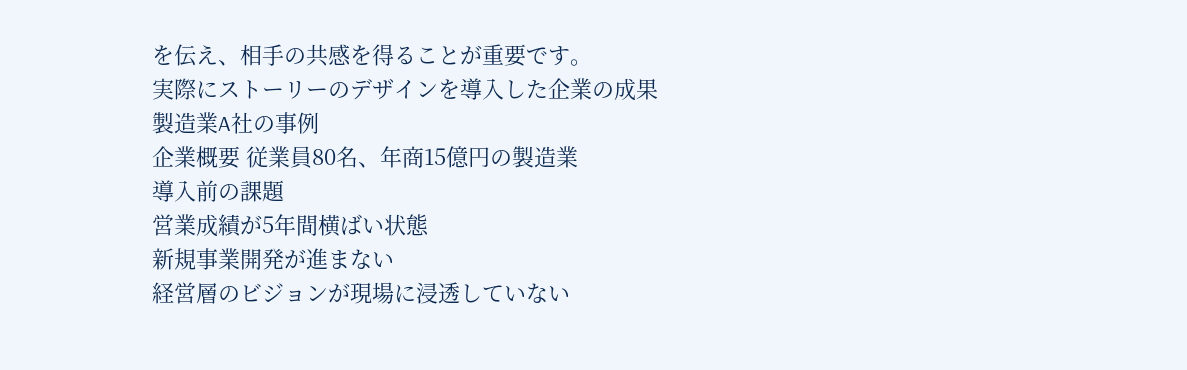を伝え、相手の共感を得ることが重要です。
実際にストーリーのデザインを導入した企業の成果
製造業A社の事例
企業概要 従業員80名、年商15億円の製造業
導入前の課題
営業成績が5年間横ばい状態
新規事業開発が進まない
経営層のビジョンが現場に浸透していない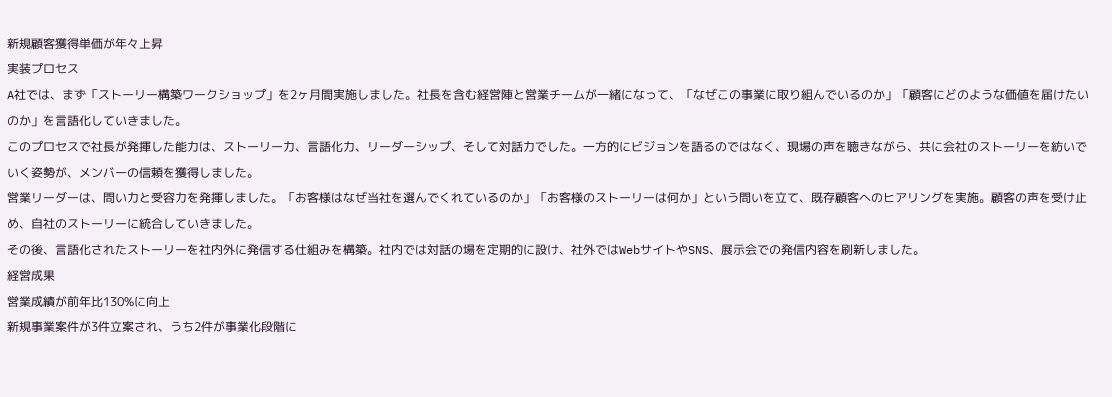新規顧客獲得単価が年々上昇
実装プロセス
A社では、まず「ストーリー構築ワークショップ」を2ヶ月間実施しました。社長を含む経営陣と営業チームが一緒になって、「なぜこの事業に取り組んでいるのか」「顧客にどのような価値を届けたいのか」を言語化していきました。
このプロセスで社長が発揮した能力は、ストーリー力、言語化力、リーダーシップ、そして対話力でした。一方的にビジョンを語るのではなく、現場の声を聴きながら、共に会社のストーリーを紡いでいく姿勢が、メンバーの信頼を獲得しました。
営業リーダーは、問い力と受容力を発揮しました。「お客様はなぜ当社を選んでくれているのか」「お客様のストーリーは何か」という問いを立て、既存顧客へのヒアリングを実施。顧客の声を受け止め、自社のストーリーに統合していきました。
その後、言語化されたストーリーを社内外に発信する仕組みを構築。社内では対話の場を定期的に設け、社外ではWebサイトやSNS、展示会での発信内容を刷新しました。
経営成果
営業成績が前年比130%に向上
新規事業案件が3件立案され、うち2件が事業化段階に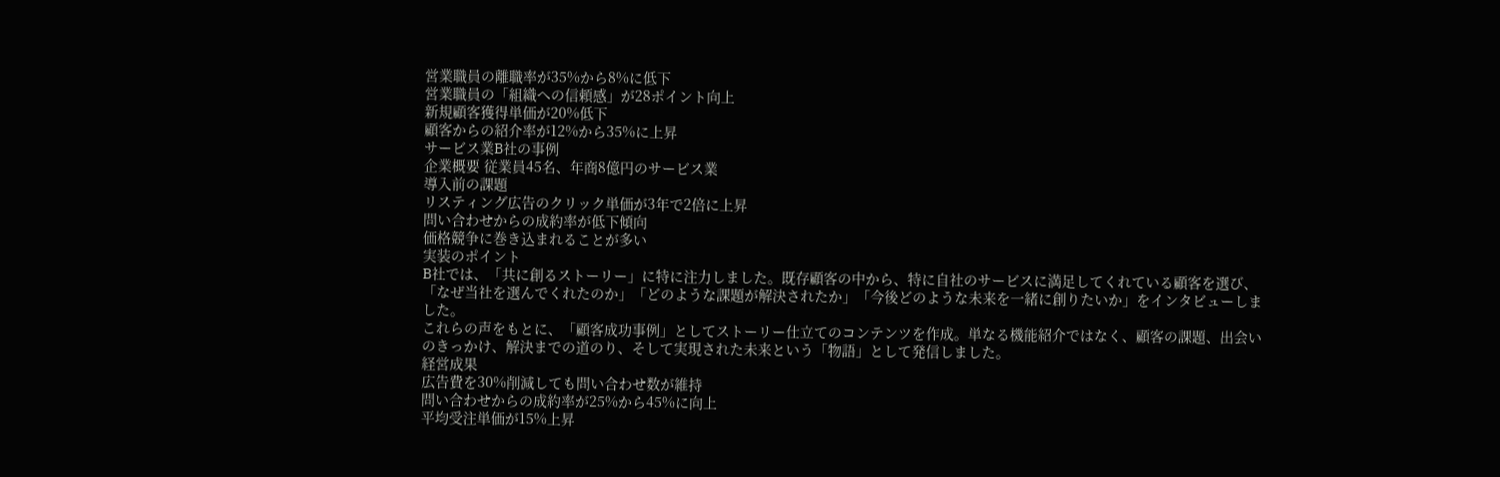営業職員の離職率が35%から8%に低下
営業職員の「組織への信頼感」が28ポイント向上
新規顧客獲得単価が20%低下
顧客からの紹介率が12%から35%に上昇
サービス業B社の事例
企業概要 従業員45名、年商8億円のサービス業
導入前の課題
リスティング広告のクリック単価が3年で2倍に上昇
問い合わせからの成約率が低下傾向
価格競争に巻き込まれることが多い
実装のポイント
B社では、「共に創るストーリー」に特に注力しました。既存顧客の中から、特に自社のサービスに満足してくれている顧客を選び、「なぜ当社を選んでくれたのか」「どのような課題が解決されたか」「今後どのような未来を一緒に創りたいか」をインタビューしました。
これらの声をもとに、「顧客成功事例」としてストーリー仕立てのコンテンツを作成。単なる機能紹介ではなく、顧客の課題、出会いのきっかけ、解決までの道のり、そして実現された未来という「物語」として発信しました。
経営成果
広告費を30%削減しても問い合わせ数が維持
問い合わせからの成約率が25%から45%に向上
平均受注単価が15%上昇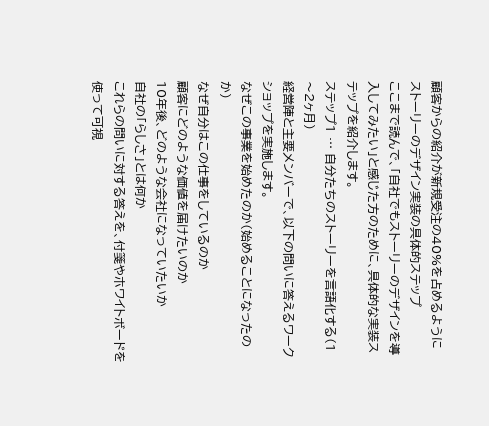顧客からの紹介が新規受注の40%を占めるように
ストーリーのデザイン実装の具体的ステップ
ここまで読んで、「自社でもストーリーのデザインを導入してみたい」と感じた方のために、具体的な実装ステップを紹介します。
ステップ1 … 自分たちのストーリーを言語化する(1〜2ヶ月)
経営陣と主要メンバーで、以下の問いに答えるワークショップを実施します。
なぜこの事業を始めたのか(始めることになったのか)
なぜ自分はこの仕事をしているのか
顧客にどのような価値を届けたいのか
10年後、どのような会社になっていたいか
自社の「らしさ」とは何か
これらの問いに対する答えを、付箋やホワイトボードを使って可視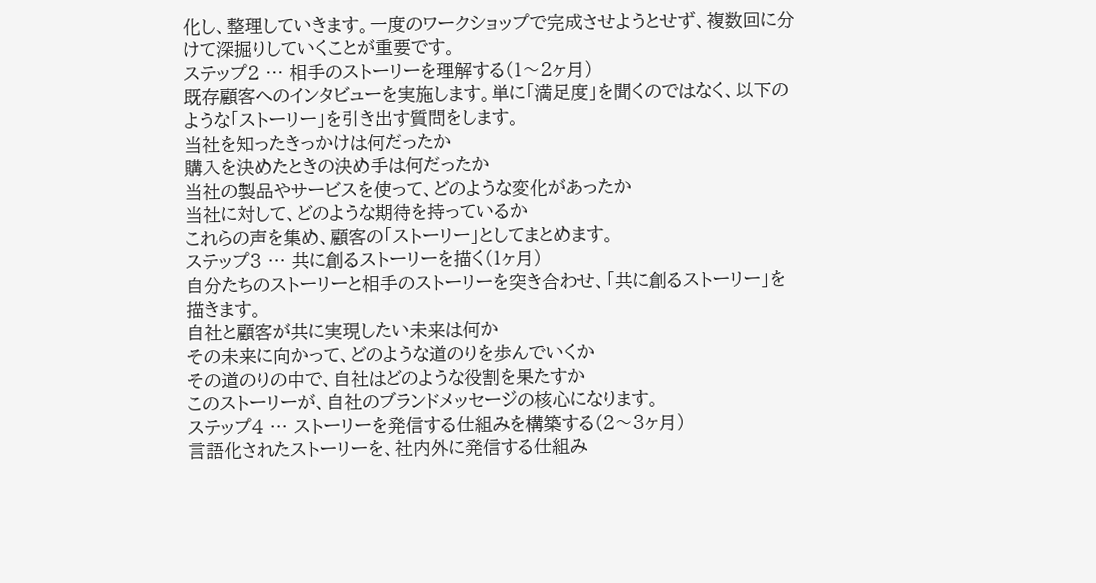化し、整理していきます。一度のワークショップで完成させようとせず、複数回に分けて深掘りしていくことが重要です。
ステップ2 … 相手のストーリーを理解する(1〜2ヶ月)
既存顧客へのインタビューを実施します。単に「満足度」を聞くのではなく、以下のような「ストーリー」を引き出す質問をします。
当社を知ったきっかけは何だったか
購入を決めたときの決め手は何だったか
当社の製品やサービスを使って、どのような変化があったか
当社に対して、どのような期待を持っているか
これらの声を集め、顧客の「ストーリー」としてまとめます。
ステップ3 … 共に創るストーリーを描く(1ヶ月)
自分たちのストーリーと相手のストーリーを突き合わせ、「共に創るストーリー」を描きます。
自社と顧客が共に実現したい未来は何か
その未来に向かって、どのような道のりを歩んでいくか
その道のりの中で、自社はどのような役割を果たすか
このストーリーが、自社のブランドメッセージの核心になります。
ステップ4 … ストーリーを発信する仕組みを構築する(2〜3ヶ月)
言語化されたストーリーを、社内外に発信する仕組み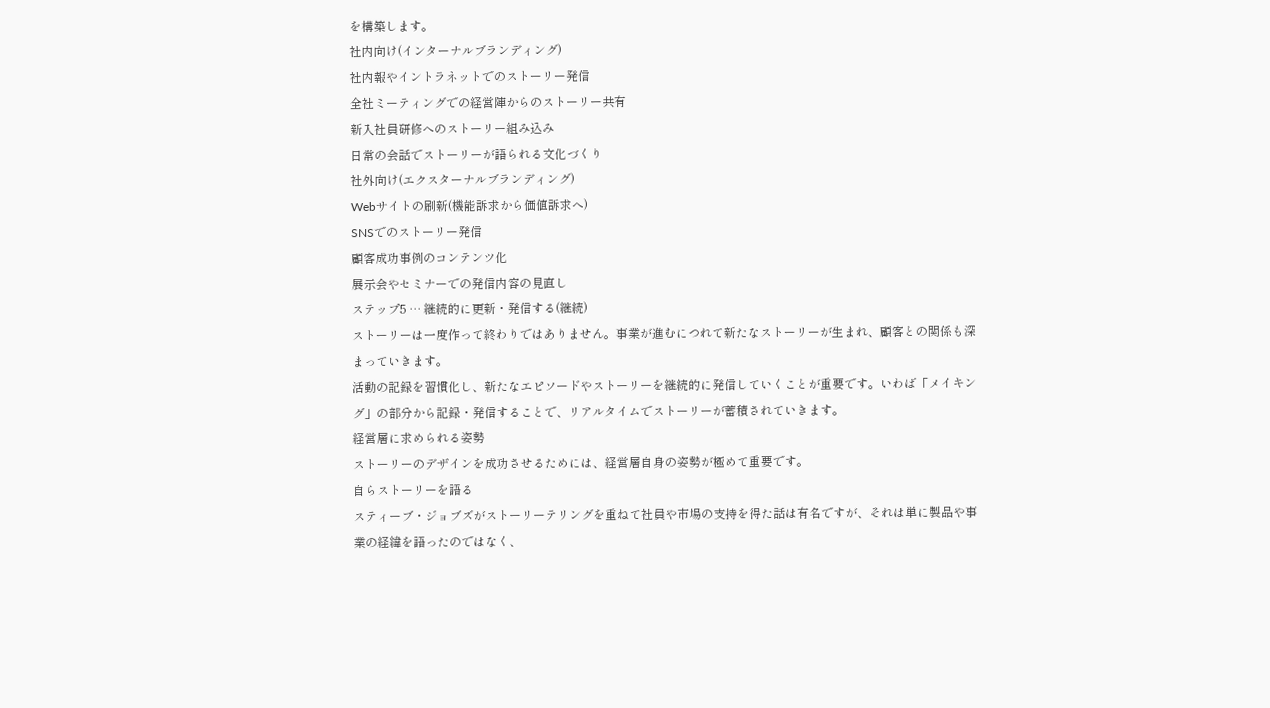を構築します。
社内向け(インターナルブランディング)
社内報やイントラネットでのストーリー発信
全社ミーティングでの経営陣からのストーリー共有
新入社員研修へのストーリー組み込み
日常の会話でストーリーが語られる文化づくり
社外向け(エクスターナルブランディング)
Webサイトの刷新(機能訴求から価値訴求へ)
SNSでのストーリー発信
顧客成功事例のコンテンツ化
展示会やセミナーでの発信内容の見直し
ステップ5 … 継続的に更新・発信する(継続)
ストーリーは一度作って終わりではありません。事業が進むにつれて新たなストーリーが生まれ、顧客との関係も深まっていきます。
活動の記録を習慣化し、新たなエピソードやストーリーを継続的に発信していくことが重要です。いわば「メイキング」の部分から記録・発信することで、リアルタイムでストーリーが蓄積されていきます。
経営層に求められる姿勢
ストーリーのデザインを成功させるためには、経営層自身の姿勢が極めて重要です。
自らストーリーを語る
スティーブ・ジョブズがストーリーテリングを重ねて社員や市場の支持を得た話は有名ですが、それは単に製品や事業の経緯を語ったのではなく、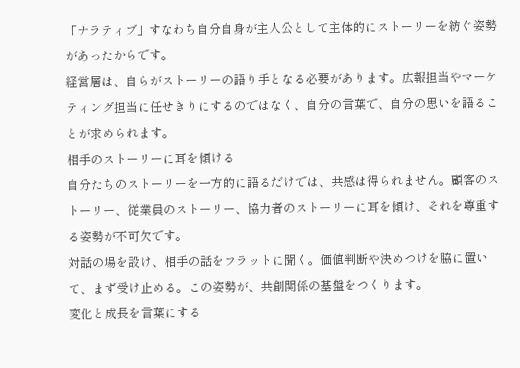「ナラティブ」すなわち自分自身が主人公として主体的にストーリーを紡ぐ姿勢があったからです。
経営層は、自らがストーリーの語り手となる必要があります。広報担当やマーケティング担当に任せきりにするのではなく、自分の言葉で、自分の思いを語ることが求められます。
相手のストーリーに耳を傾ける
自分たちのストーリーを一方的に語るだけでは、共感は得られません。顧客のストーリー、従業員のストーリー、協力者のストーリーに耳を傾け、それを尊重する姿勢が不可欠です。
対話の場を設け、相手の話をフラットに聞く。価値判断や決めつけを脇に置いて、まず受け止める。この姿勢が、共創関係の基盤をつくります。
変化と成長を言葉にする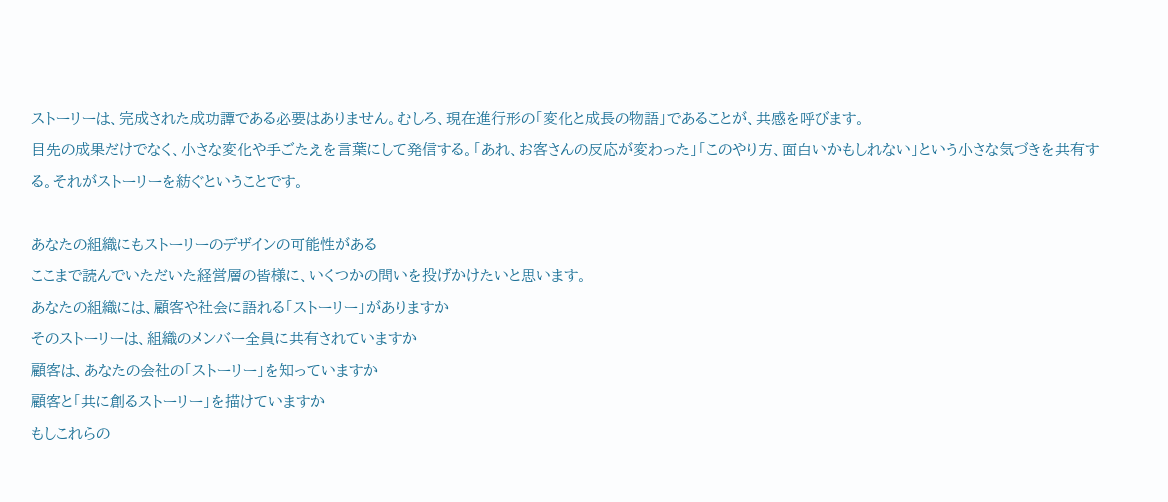ストーリーは、完成された成功譚である必要はありません。むしろ、現在進行形の「変化と成長の物語」であることが、共感を呼びます。
目先の成果だけでなく、小さな変化や手ごたえを言葉にして発信する。「あれ、お客さんの反応が変わった」「このやり方、面白いかもしれない」という小さな気づきを共有する。それがストーリーを紡ぐということです。

あなたの組織にもストーリーのデザインの可能性がある
ここまで読んでいただいた経営層の皆様に、いくつかの問いを投げかけたいと思います。
あなたの組織には、顧客や社会に語れる「ストーリー」がありますか
そのストーリーは、組織のメンバー全員に共有されていますか
顧客は、あなたの会社の「ストーリー」を知っていますか
顧客と「共に創るストーリー」を描けていますか
もしこれらの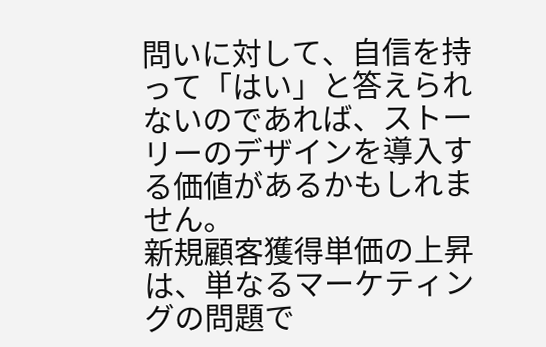問いに対して、自信を持って「はい」と答えられないのであれば、ストーリーのデザインを導入する価値があるかもしれません。
新規顧客獲得単価の上昇は、単なるマーケティングの問題で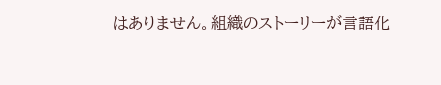はありません。組織のストーリーが言語化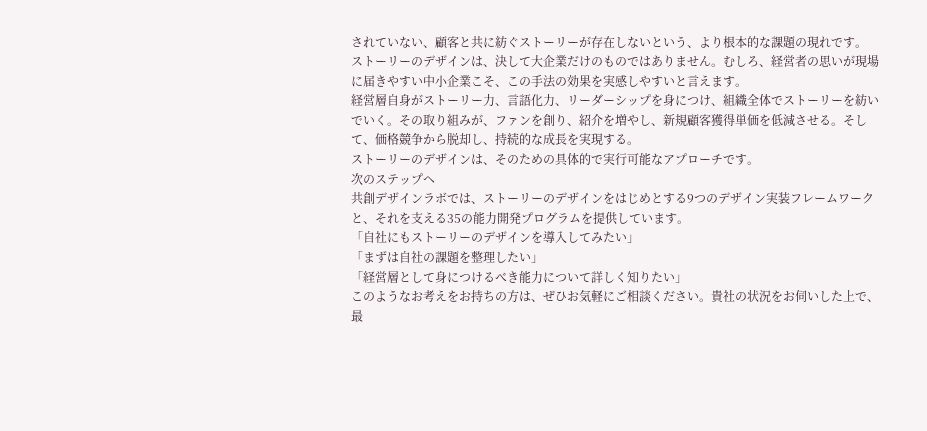されていない、顧客と共に紡ぐストーリーが存在しないという、より根本的な課題の現れです。
ストーリーのデザインは、決して大企業だけのものではありません。むしろ、経営者の思いが現場に届きやすい中小企業こそ、この手法の効果を実感しやすいと言えます。
経営層自身がストーリー力、言語化力、リーダーシップを身につけ、組織全体でストーリーを紡いでいく。その取り組みが、ファンを創り、紹介を増やし、新規顧客獲得単価を低減させる。そして、価格競争から脱却し、持続的な成長を実現する。
ストーリーのデザインは、そのための具体的で実行可能なアプローチです。
次のステップへ
共創デザインラボでは、ストーリーのデザインをはじめとする9つのデザイン実装フレームワークと、それを支える35の能力開発プログラムを提供しています。
「自社にもストーリーのデザインを導入してみたい」
「まずは自社の課題を整理したい」
「経営層として身につけるべき能力について詳しく知りたい」
このようなお考えをお持ちの方は、ぜひお気軽にご相談ください。貴社の状況をお伺いした上で、最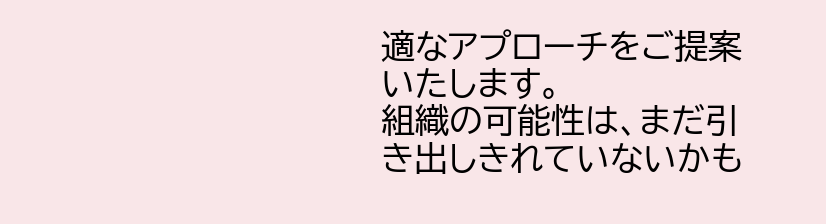適なアプローチをご提案いたします。
組織の可能性は、まだ引き出しきれていないかも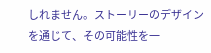しれません。ストーリーのデザインを通じて、その可能性を一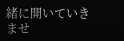緒に開いていきませ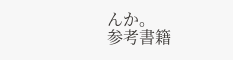んか。
参考書籍